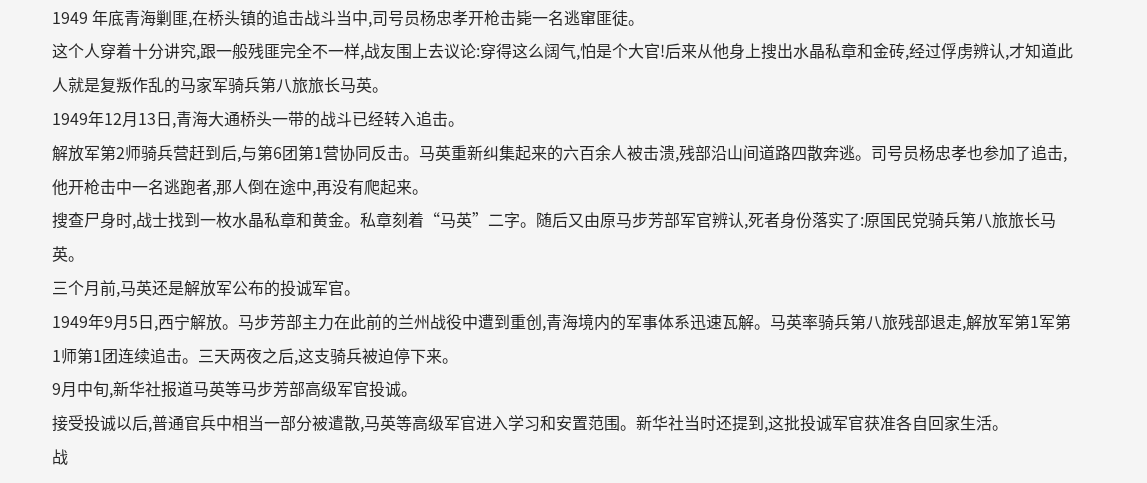1949 年底青海剿匪,在桥头镇的追击战斗当中,司号员杨忠孝开枪击毙一名逃窜匪徒。
这个人穿着十分讲究,跟一般残匪完全不一样,战友围上去议论:穿得这么阔气,怕是个大官!后来从他身上搜出水晶私章和金砖,经过俘虏辨认,才知道此人就是复叛作乱的马家军骑兵第八旅旅长马英。
1949年12月13日,青海大通桥头一带的战斗已经转入追击。
解放军第2师骑兵营赶到后,与第6团第1营协同反击。马英重新纠集起来的六百余人被击溃,残部沿山间道路四散奔逃。司号员杨忠孝也参加了追击,他开枪击中一名逃跑者,那人倒在途中,再没有爬起来。
搜查尸身时,战士找到一枚水晶私章和黄金。私章刻着“马英”二字。随后又由原马步芳部军官辨认,死者身份落实了:原国民党骑兵第八旅旅长马英。
三个月前,马英还是解放军公布的投诚军官。
1949年9月5日,西宁解放。马步芳部主力在此前的兰州战役中遭到重创,青海境内的军事体系迅速瓦解。马英率骑兵第八旅残部退走,解放军第1军第1师第1团连续追击。三天两夜之后,这支骑兵被迫停下来。
9月中旬,新华社报道马英等马步芳部高级军官投诚。
接受投诚以后,普通官兵中相当一部分被遣散,马英等高级军官进入学习和安置范围。新华社当时还提到,这批投诚军官获准各自回家生活。
战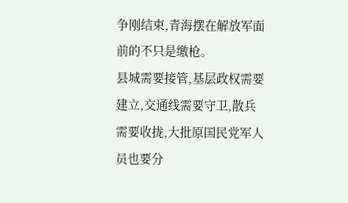争刚结束,青海摆在解放军面前的不只是缴枪。
县城需要接管,基层政权需要建立,交通线需要守卫,散兵需要收拢,大批原国民党军人员也要分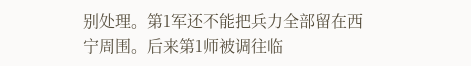别处理。第1军还不能把兵力全部留在西宁周围。后来第1师被调往临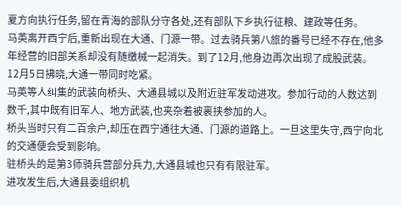夏方向执行任务,留在青海的部队分守各处,还有部队下乡执行征粮、建政等任务。
马英离开西宁后,重新出现在大通、门源一带。过去骑兵第八旅的番号已经不存在,他多年经营的旧部关系却没有随缴械一起消失。到了12月,他身边再次出现了成股武装。
12月5日拂晓,大通一带同时吃紧。
马英等人纠集的武装向桥头、大通县城以及附近驻军发动进攻。参加行动的人数达到数千,其中既有旧军人、地方武装,也夹杂着被裹挟参加的人。
桥头当时只有二百余户,却压在西宁通往大通、门源的道路上。一旦这里失守,西宁向北的交通便会受到影响。
驻桥头的是第3师骑兵营部分兵力,大通县城也只有有限驻军。
进攻发生后,大通县委组织机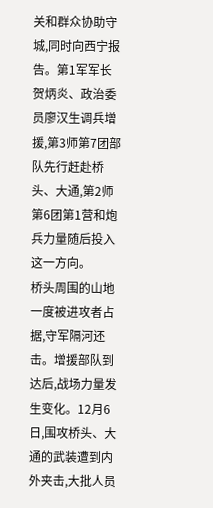关和群众协助守城,同时向西宁报告。第1军军长贺炳炎、政治委员廖汉生调兵增援,第3师第7团部队先行赶赴桥头、大通,第2师第6团第1营和炮兵力量随后投入这一方向。
桥头周围的山地一度被进攻者占据,守军隔河还击。增援部队到达后,战场力量发生变化。12月6日,围攻桥头、大通的武装遭到内外夹击,大批人员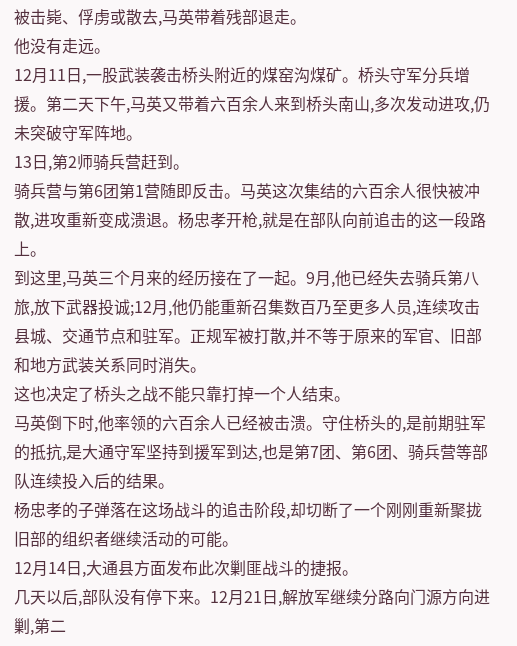被击毙、俘虏或散去,马英带着残部退走。
他没有走远。
12月11日,一股武装袭击桥头附近的煤窑沟煤矿。桥头守军分兵增援。第二天下午,马英又带着六百余人来到桥头南山,多次发动进攻,仍未突破守军阵地。
13日,第2师骑兵营赶到。
骑兵营与第6团第1营随即反击。马英这次集结的六百余人很快被冲散,进攻重新变成溃退。杨忠孝开枪,就是在部队向前追击的这一段路上。
到这里,马英三个月来的经历接在了一起。9月,他已经失去骑兵第八旅,放下武器投诚;12月,他仍能重新召集数百乃至更多人员,连续攻击县城、交通节点和驻军。正规军被打散,并不等于原来的军官、旧部和地方武装关系同时消失。
这也决定了桥头之战不能只靠打掉一个人结束。
马英倒下时,他率领的六百余人已经被击溃。守住桥头的,是前期驻军的抵抗,是大通守军坚持到援军到达,也是第7团、第6团、骑兵营等部队连续投入后的结果。
杨忠孝的子弹落在这场战斗的追击阶段,却切断了一个刚刚重新聚拢旧部的组织者继续活动的可能。
12月14日,大通县方面发布此次剿匪战斗的捷报。
几天以后,部队没有停下来。12月21日,解放军继续分路向门源方向进剿,第二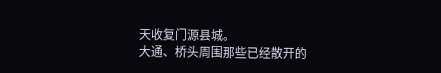天收复门源县城。
大通、桥头周围那些已经散开的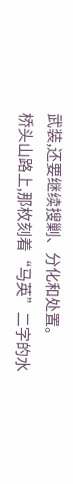武装,还要继续搜剿、分化和处置。
桥头山路上,那枚刻着“马英”二字的水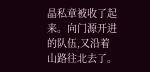晶私章被收了起来。向门源开进的队伍,又沿着山路往北去了。